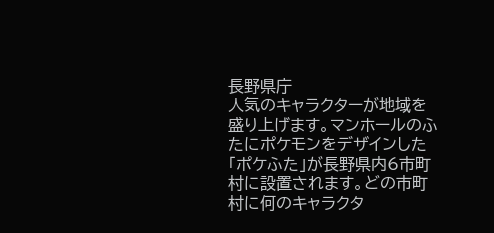長野県庁
人気のキャラクターが地域を盛り上げます。マンホールのふたにポケモンをデザインした「ポケふた」が長野県内6市町村に設置されます。どの市町村に何のキャラクタ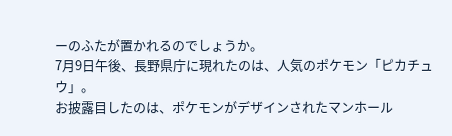ーのふたが置かれるのでしょうか。
7月9日午後、長野県庁に現れたのは、人気のポケモン「ピカチュウ」。
お披露目したのは、ポケモンがデザインされたマンホール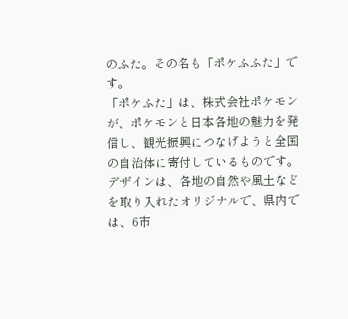のふた。その名も「ポケふふた」です。
「ポケふた」は、株式会社ポケモンが、ポケモンと日本各地の魅力を発信し、観光振興につなげようと全国の自治体に寄付しているものです。
デザインは、各地の自然や風土などを取り入れたオリジナルで、県内では、6市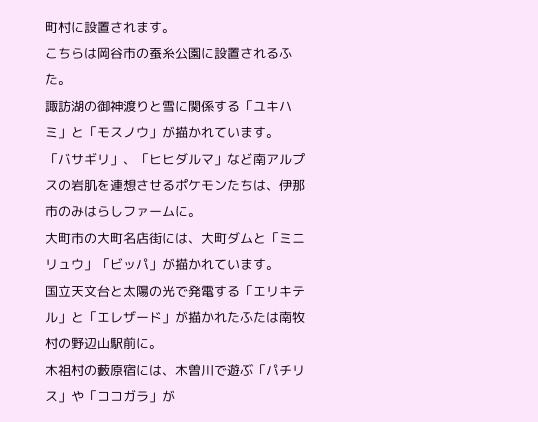町村に設置されます。
こちらは岡谷市の蚕糸公園に設置されるふた。
諏訪湖の御神渡りと雪に関係する「ユキハミ」と「モスノウ」が描かれています。
「バサギリ」、「ヒヒダルマ」など南アルプスの岩肌を連想させるポケモンたちは、伊那市のみはらしファームに。
大町市の大町名店街には、大町ダムと「ミニリュウ」「ビッパ」が描かれています。
国立天文台と太陽の光で発電する「エリキテル」と「エレザード」が描かれたふたは南牧村の野辺山駅前に。
木祖村の藪原宿には、木曽川で遊ぶ「パチリス」や「ココガラ」が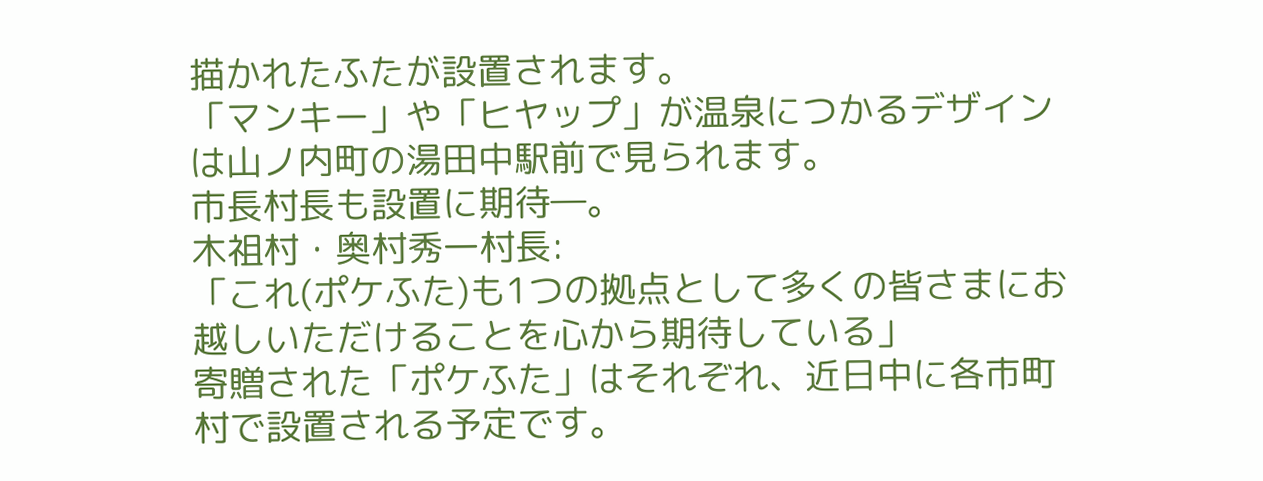描かれたふたが設置されます。
「マンキー」や「ヒヤップ」が温泉につかるデザインは山ノ内町の湯田中駅前で見られます。
市長村長も設置に期待―。
木祖村・奥村秀一村長:
「これ(ポケふた)も1つの拠点として多くの皆さまにお越しいただけることを心から期待している」
寄贈された「ポケふた」はそれぞれ、近日中に各市町村で設置される予定です。